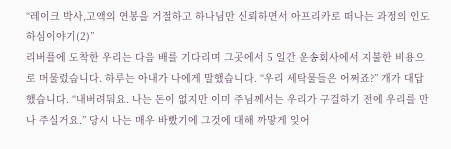“레이크 박사,고액의 연봉을 거절하고 하나님만 신뢰하면서 아프리카로 떠나는 과정의 인도하심이야기(2)”
리버플에 도착한 우리는 다음 배를 기다리며 그곳에서 5 일간 운송회사에서 지불한 비용으로 머물렀습니다. 하루는 아내가 나에게 말했습니다. “우리 세탁물들은 어쩌죠?” 개가 대답했습니다. “내버려둬요. 나는 돈이 없지만 이미 주님께서는 우리가 구걸하기 전에 우리를 만나 주실거요.” 당시 나는 매우 바빴기에 그것에 대해 까맣게 잊어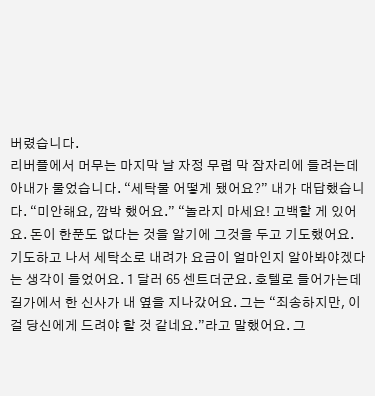버렸습니다.
리버플에서 머무는 마지막 날 자정 무렵 막 잠자리에 들려는데 아내가 물었습니다. “세탁물 어떻게 됐어요?” 내가 대답했습니다. “미안해요, 깜박 했어요.” “놀라지 마세요! 고백할 게 있어요. 돈이 한푼도 없다는 것을 알기에 그것을 두고 기도했어요. 기도하고 나서 세탁소로 내려가 요금이 얼마인지 알아봐야겠다는 생각이 들었어요. 1 달러 65 센트더군요. 호텔로 들어가는데 길가에서 한 신사가 내 옆을 지나갔어요. 그는 “죄송하지만, 이걸 당신에게 드려야 할 것 같네요.”라고 말했어요. 그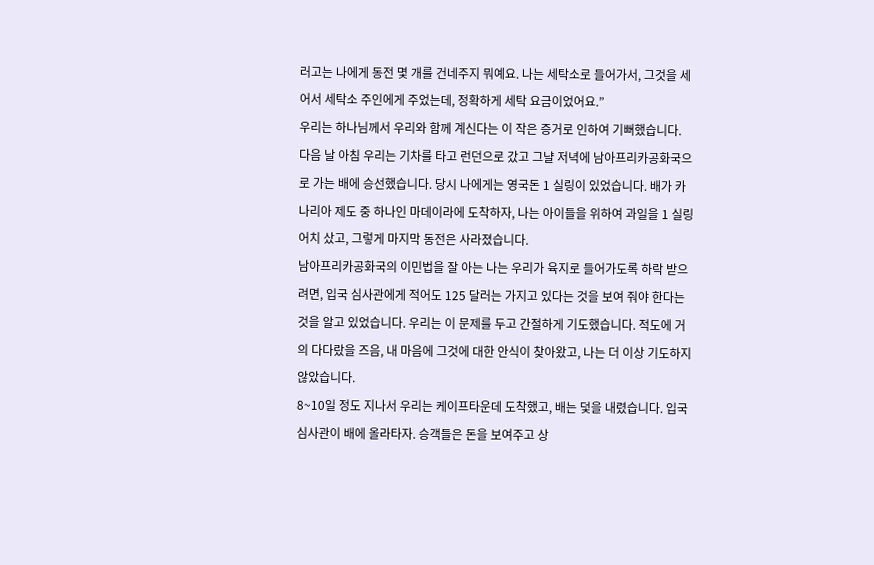러고는 나에게 동전 몇 개를 건네주지 뭐예요. 나는 세탁소로 들어가서, 그것을 세어서 세탁소 주인에게 주었는데, 정확하게 세탁 요금이었어요.”
우리는 하나님께서 우리와 함께 계신다는 이 작은 증거로 인하여 기뻐했습니다. 다음 날 아침 우리는 기차를 타고 런던으로 갔고 그냘 저녁에 남아프리카공화국으로 가는 배에 승선했습니다. 당시 나에게는 영국돈 1 실링이 있었습니다. 배가 카나리아 제도 중 하나인 마데이라에 도착하자, 나는 아이들을 위하여 과일을 1 실링 어치 샀고, 그렇게 마지막 동전은 사라졌습니다.
남아프리카공화국의 이민법을 잘 아는 나는 우리가 육지로 들어가도록 하락 받으려면, 입국 심사관에게 적어도 125 달러는 가지고 있다는 것을 보여 줘야 한다는 것을 알고 있었습니다. 우리는 이 문제를 두고 간절하게 기도했습니다. 적도에 거의 다다랐을 즈음, 내 마음에 그것에 대한 안식이 찾아왔고, 나는 더 이상 기도하지 않았습니다.
8~10일 정도 지나서 우리는 케이프타운데 도착했고, 배는 덫을 내렸습니다. 입국 심사관이 배에 올라타자. 승객들은 돈을 보여주고 상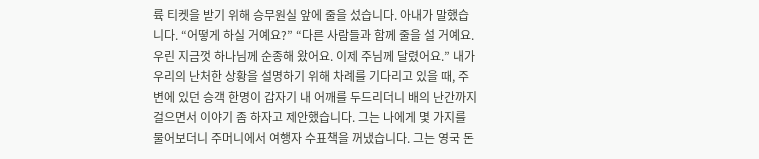륙 티켓을 받기 위해 승무원실 앞에 줄을 섰습니다. 아내가 말했습니다. “어떻게 하실 거예요?” “다른 사람들과 함께 줄을 설 거예요. 우린 지금껏 하나님께 순종해 왔어요. 이제 주님께 달렸어요.” 내가 우리의 난처한 상황을 설명하기 위해 차례를 기다리고 있을 때, 주변에 있던 승객 한명이 갑자기 내 어깨를 두드리더니 배의 난간까지 걸으면서 이야기 좀 하자고 제안했습니다. 그는 나에게 몇 가지를 물어보더니 주머니에서 여행자 수표책을 꺼냈습니다. 그는 영국 돈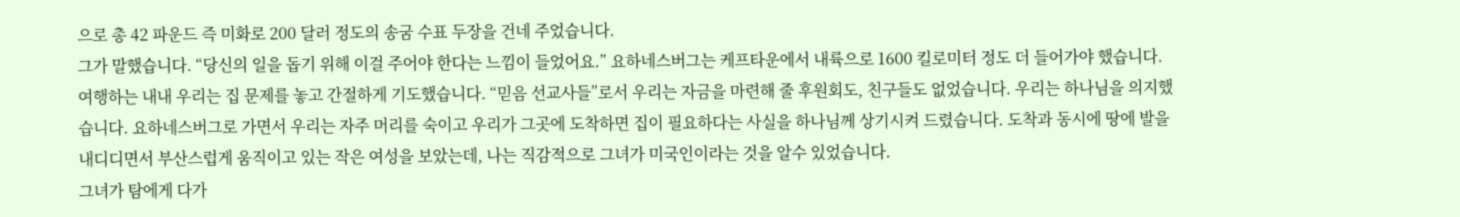으로 총 42 파운드 즉 미화로 200 달러 정도의 송굼 수표 두장을 건네 주었습니다.
그가 말했습니다. “당신의 일을 돕기 위해 이걸 주어야 한다는 느낌이 들었어요.” 요하네스버그는 케프타운에서 내륙으로 1600 킬로미터 정도 더 들어가야 했습니다. 여행하는 내내 우리는 집 문제를 놓고 간절하게 기도했습니다. “믿음 선교사들”로서 우리는 자금을 마련해 줄 후원회도, 친구들도 없었습니다. 우리는 하나님을 의지했습니다. 요하네스버그로 가면서 우리는 자주 머리를 숙이고 우리가 그곳에 도착하면 집이 필요하다는 사실을 하나님께 상기시켜 드렸습니다. 도착과 동시에 땅에 발을 내디디면서 부산스럽게 움직이고 있는 작은 여성을 보았는데, 나는 직감적으로 그녀가 미국인이라는 것을 알수 있었습니다.
그녀가 탐에게 다가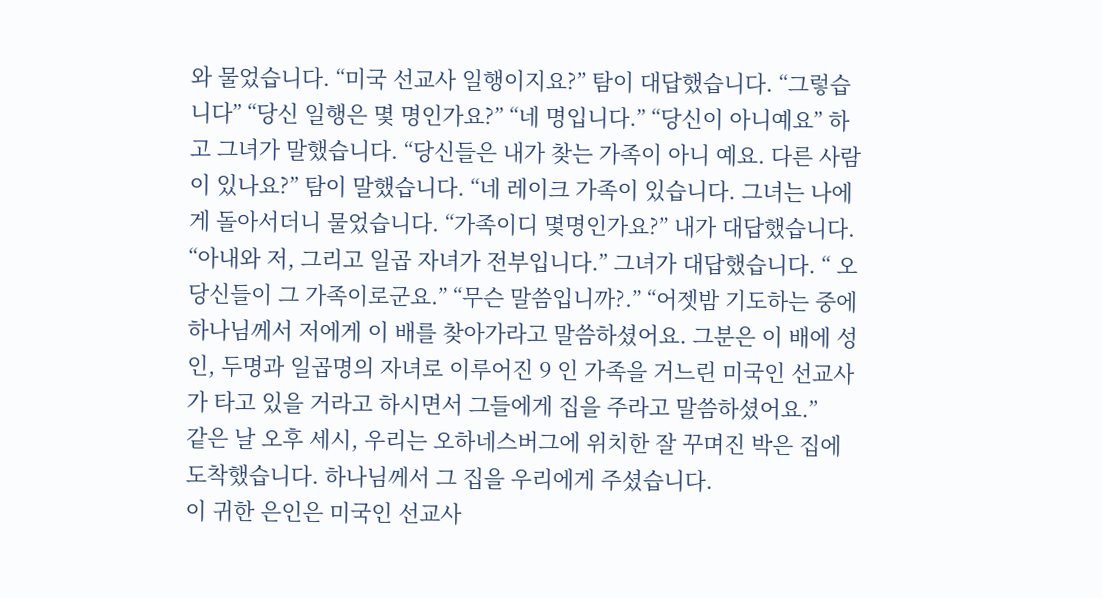와 물었습니다. “미국 선교사 일행이지요?” 탐이 대답했습니다. “그렇습니다” “당신 일행은 몇 명인가요?” “네 명입니다.” “당신이 아니예요” 하고 그녀가 말했습니다. “당신들은 내가 찾는 가족이 아니 예요. 다른 사람이 있나요?” 탐이 말했습니다. “네 레이크 가족이 있습니다. 그녀는 나에게 돌아서더니 물었습니다. “가족이디 몇명인가요?” 내가 대답했습니다. “아내와 저, 그리고 일곱 자녀가 전부입니다.” 그녀가 대답했습니다. “ 오 당신들이 그 가족이로군요.” “무슨 말씀입니까?.” “어젯밤 기도하는 중에 하나님께서 저에게 이 배를 찾아가라고 말씀하셨어요. 그분은 이 배에 성인, 두명과 일곱명의 자녀로 이루어진 9 인 가족을 거느린 미국인 선교사가 타고 있을 거라고 하시면서 그들에게 집을 주라고 말씀하셨어요.”
같은 날 오후 세시, 우리는 오하네스버그에 위치한 잘 꾸며진 박은 집에 도착했습니다. 하나님께서 그 집을 우리에게 주셨습니다.
이 귀한 은인은 미국인 선교사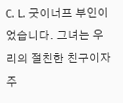C. L. 굿이너프 부인이었습니다. 그녀는 우리의 절친한 친구이자 주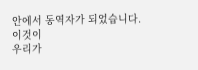안에서 동역자가 되었습니다. 이것이
우리가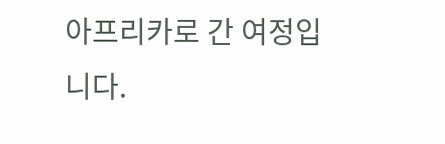아프리카로 간 여정입니다.